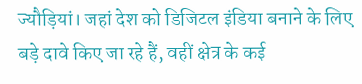ज्यौड़ियां। जहां देश को डिजिटल इंडिया बनाने के लिए बड़े दावे किए जा रहे हैं, वहीं क्षेत्र के कई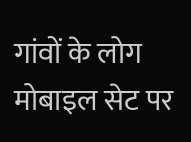गांवों के लोग मोबाइल सेट पर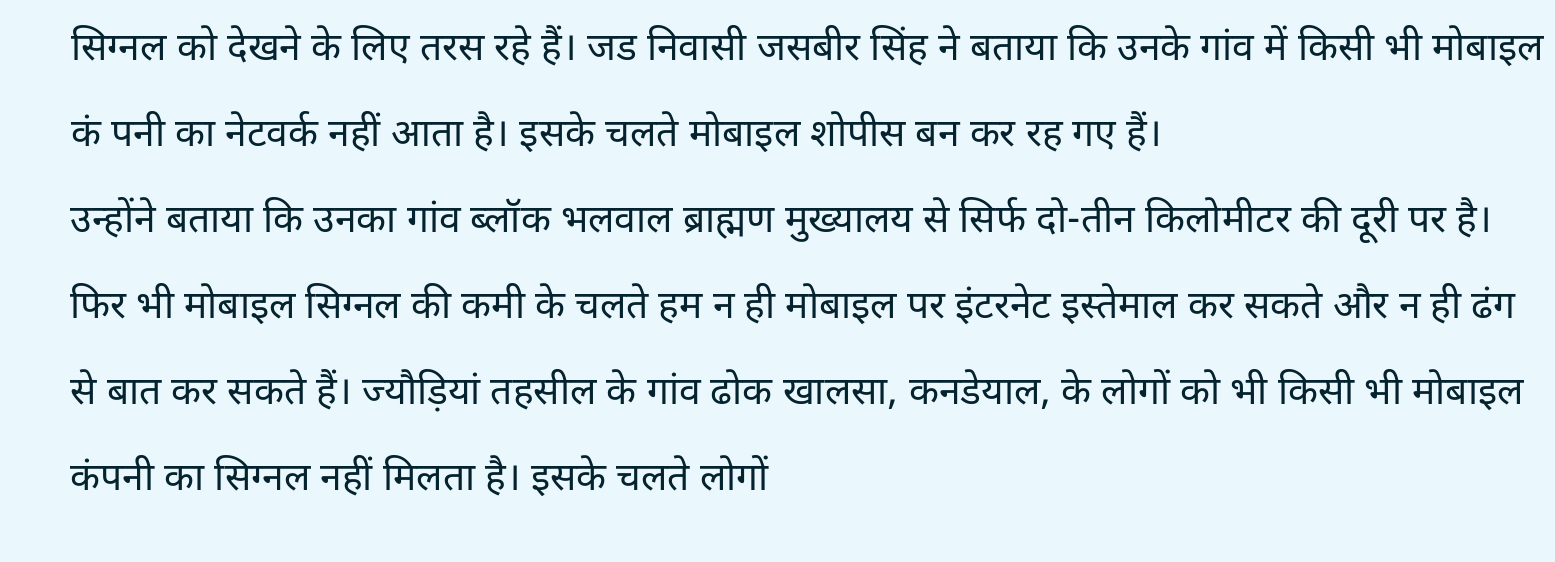सिग्नल को देखने के लिए तरस रहे हैं। जड निवासी जसबीर सिंह ने बताया कि उनके गांव में किसी भी मोबाइल कं पनी का नेटवर्क नहीं आता है। इसके चलते मोबाइल शोपीस बन कर रह गए हैं।
उन्होंने बताया कि उनका गांव ब्लॉक भलवाल ब्राह्मण मुख्यालय से सिर्फ दो-तीन किलोमीटर की दूरी पर है। फिर भी मोबाइल सिग्नल की कमी के चलते हम न ही मोबाइल पर इंटरनेट इस्तेमाल कर सकते और न ही ढंग से बात कर सकते हैं। ज्यौड़ियां तहसील के गांव ढोक खालसा, कनडेयाल, के लोगों को भी किसी भी मोबाइल कंपनी का सिग्नल नहीं मिलता है। इसके चलते लोगों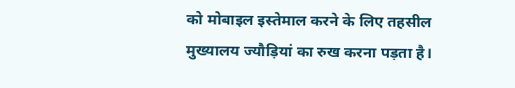को मोबाइल इस्तेमाल करने के लिए तहसील मुख्यालय ज्यौड़ियां का रुख करना पड़ता है।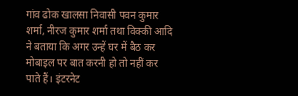गांव ढोक खालसा निवासी पवन कुमार शर्मा, नीरज कुमार शर्मा तथा विक्की आदि ने बताया कि अगर उन्हें घर में बैठ कर मोबाइल पर बात करनी हो तो नहीं कर पाते हैं। इंटरनेट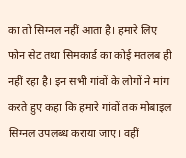का तो सिग्नल नहीं आता है। हमारे लिए फोन सेट तथा सिमकार्ड का कोई मतलब ही नहीं रहा है। इन सभी गांवों के लोगों ने मांग करते हुए कहा कि हमारे गांवों तक मोबाइल सिग्नल उपलब्ध कराया जाए। वहीं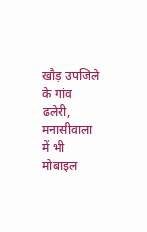खौड़ उपजिले के गांव ढलेरी, मनासीवाला में भी मोबाइल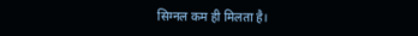सिग्नल कम ही मिलता है।